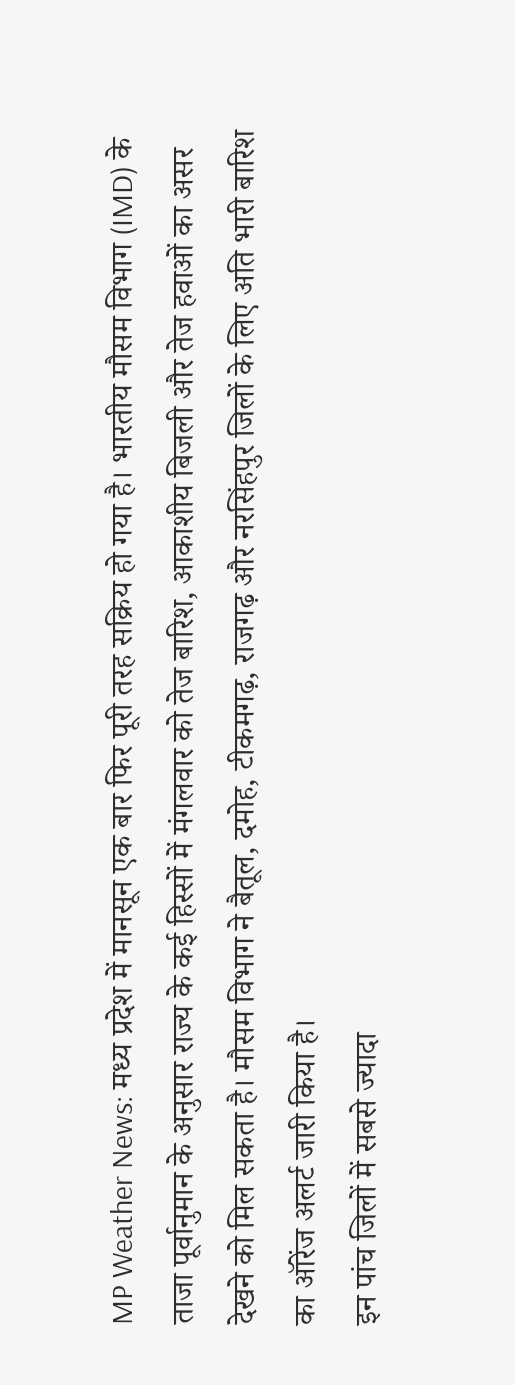MP Weather News: मध्य प्रदेश में मानसून एक बार फिर पूरी तरह सक्रिय हो गया है। भारतीय मौसम विभाग (IMD) के ताजा पूर्वानुमान के अनुसार राज्य के कई हिस्सों में मंगलवार को तेज बारिश, आकाशीय बिजली और तेज हवाओं का असर देखने को मिल सकता है। मौसम विभाग ने बैतूल, दमोह, टीकमगढ़, राजगढ़ और नरसिंहपुर जिलों के लिए अति भारी बारिश का ऑरेंज अलर्ट जारी किया है।
इन पांच जिलों में सबसे ज्यादा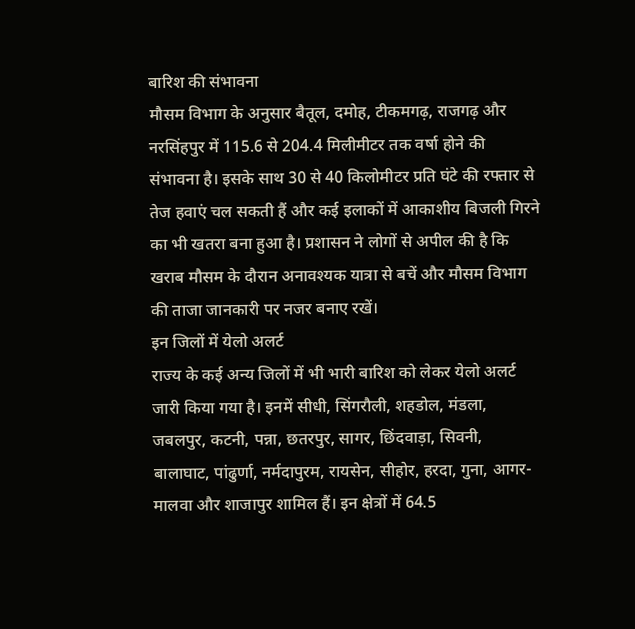बारिश की संभावना
मौसम विभाग के अनुसार बैतूल, दमोह, टीकमगढ़, राजगढ़ और नरसिंहपुर में 115.6 से 204.4 मिलीमीटर तक वर्षा होने की संभावना है। इसके साथ 30 से 40 किलोमीटर प्रति घंटे की रफ्तार से तेज हवाएं चल सकती हैं और कई इलाकों में आकाशीय बिजली गिरने का भी खतरा बना हुआ है। प्रशासन ने लोगों से अपील की है कि खराब मौसम के दौरान अनावश्यक यात्रा से बचें और मौसम विभाग की ताजा जानकारी पर नजर बनाए रखें।
इन जिलों में येलो अलर्ट
राज्य के कई अन्य जिलों में भी भारी बारिश को लेकर येलो अलर्ट जारी किया गया है। इनमें सीधी, सिंगरौली, शहडोल, मंडला, जबलपुर, कटनी, पन्ना, छतरपुर, सागर, छिंदवाड़ा, सिवनी, बालाघाट, पांढुर्णा, नर्मदापुरम, रायसेन, सीहोर, हरदा, गुना, आगर-मालवा और शाजापुर शामिल हैं। इन क्षेत्रों में 64.5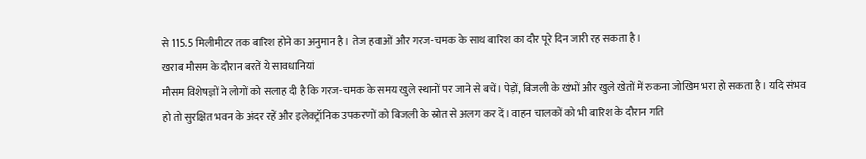से 115.5 मिलीमीटर तक बारिश होने का अनुमान है। तेज हवाओं और गरज-चमक के साथ बारिश का दौर पूरे दिन जारी रह सकता है।
खराब मौसम के दौरान बरतें ये सावधानियां
मौसम विशेषज्ञों ने लोगों को सलाह दी है कि गरज-चमक के समय खुले स्थानों पर जाने से बचें। पेड़ों, बिजली के खंभों और खुले खेतों में रुकना जोखिम भरा हो सकता है। यदि संभव हो तो सुरक्षित भवन के अंदर रहें और इलेक्ट्रॉनिक उपकरणों को बिजली के स्रोत से अलग कर दें। वाहन चालकों को भी बारिश के दौरान गति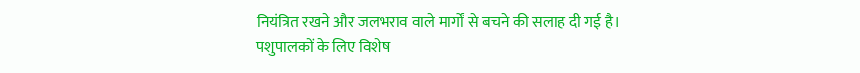नियंत्रित रखने और जलभराव वाले मार्गों से बचने की सलाह दी गई है।
पशुपालकों के लिए विशेष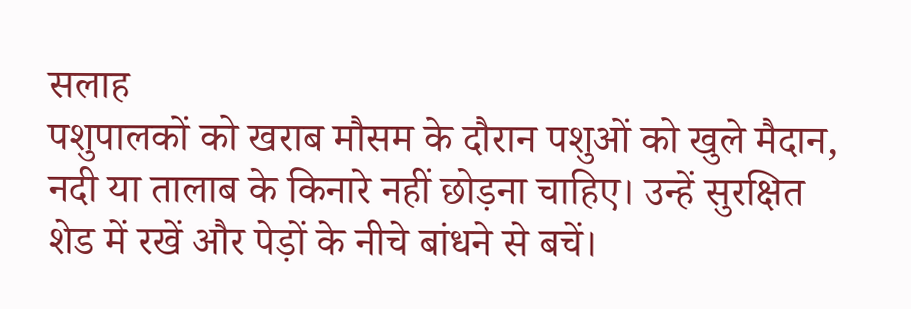सलाह
पशुपालकों को खराब मौसम के दौरान पशुओं को खुले मैदान, नदी या तालाब के किनारे नहीं छोड़ना चाहिए। उन्हें सुरक्षित शेड में रखें और पेड़ों के नीचे बांधने से बचें।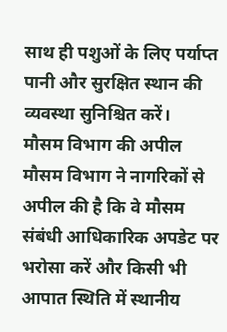साथ ही पशुओं के लिए पर्याप्त पानी और सुरक्षित स्थान की व्यवस्था सुनिश्चित करें।
मौसम विभाग की अपील
मौसम विभाग ने नागरिकों से अपील की है कि वे मौसम संबंधी आधिकारिक अपडेट पर भरोसा करें और किसी भी आपात स्थिति में स्थानीय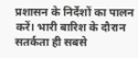प्रशासन के निर्देशों का पालन करें। भारी बारिश के दौरान सतर्कता ही सबसे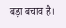बड़ा बचाव है।